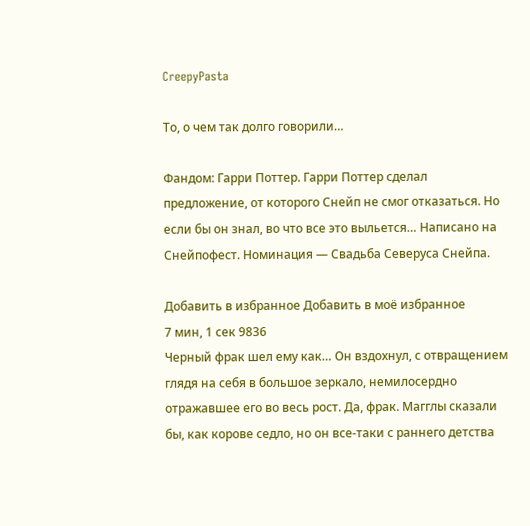CreepyPasta

То, о чем так долго говорили…

Фандом: Гарри Поттер. Гарри Поттер сделал предложение, от которого Снейп не смог отказаться. Но если бы он знал, во что все это выльется… Написано на Снейпофест. Номинация — Свадьба Северуса Снейпа.

Добавить в избранное Добавить в моё избранное
7 мин, 1 сек 9836
Черный фрак шел ему как… Он вздохнул, с отвращением глядя на себя в большое зеркало, немилосердно отражавшее его во весь рост. Да, фрак. Магглы сказали бы, как корове седло, но он все-таки с раннего детства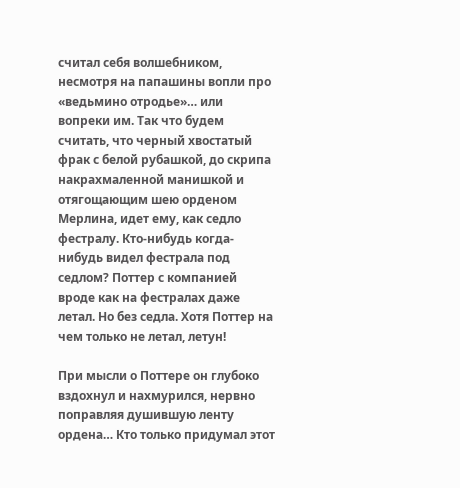считал себя волшебником, несмотря на папашины вопли про «ведьмино отродье»… или вопреки им. Так что будем считать, что черный хвостатый фрак с белой рубашкой, до скрипа накрахмаленной манишкой и отягощающим шею орденом Мерлина, идет ему, как седло фестралу. Кто-нибудь когда-нибудь видел фестрала под седлом? Поттер с компанией вроде как на фестралах даже летал. Но без седла. Хотя Поттер на чем только не летал, летун!

При мысли о Поттере он глубоко вздохнул и нахмурился, нервно поправляя душившую ленту ордена… Кто только придумал этот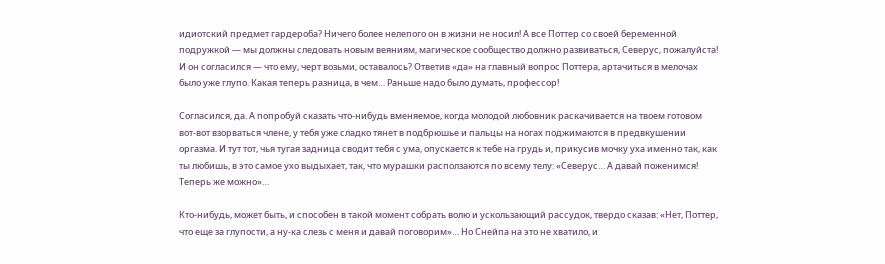идиотский предмет гардероба? Ничего более нелепого он в жизни не носил! А все Поттер со своей беременной подружкой — мы должны следовать новым веяниям, магическое сообщество должно развиваться, Северус, пожалуйста! И он согласился — что ему, черт возьми, оставалось? Ответив «да» на главный вопрос Поттера, артачиться в мелочах было уже глупо. Какая теперь разница, в чем… Раньше надо было думать, профессор!

Согласился, да. А попробуй сказать что-нибудь вменяемое, когда молодой любовник раскачивается на твоем готовом вот-вот взорваться члене, у тебя уже сладко тянет в подбрюшье и пальцы на ногах поджимаются в предвкушении оргазма. И тут тот, чья тугая задница сводит тебя с ума, опускается к тебе на грудь и, прикусив мочку уха именно так, как ты любишь, в это самое ухо выдыхает, так, что мурашки расползаются по всему телу: «Северус… А давай поженимся! Теперь же можно»…

Кто-нибудь, может быть, и способен в такой момент собрать волю и ускользающий рассудок, твердо сказав: «Нет, Поттер, что еще за глупости, а ну-ка слезь с меня и давай поговорим»… Но Снейпа на это не хватило, и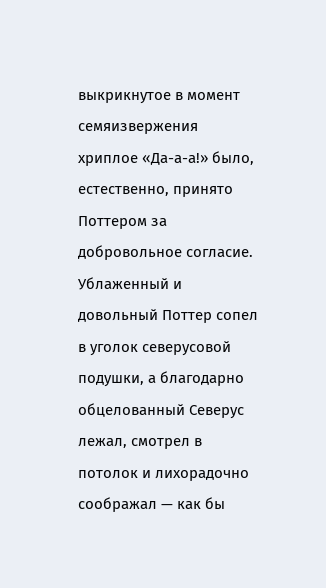выкрикнутое в момент семяизвержения хриплое «Да-а-а!» было, естественно, принято Поттером за добровольное согласие. Ублаженный и довольный Поттер сопел в уголок северусовой подушки, а благодарно обцелованный Северус лежал, смотрел в потолок и лихорадочно соображал — как бы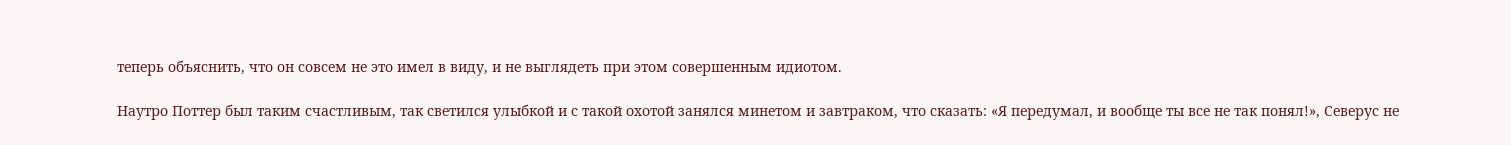теперь объяснить, что он совсем не это имел в виду, и не выглядеть при этом совершенным идиотом.

Наутро Поттер был таким счастливым, так светился улыбкой и с такой охотой занялся минетом и завтраком, что сказать: «Я передумал, и вообще ты все не так понял!», Северус не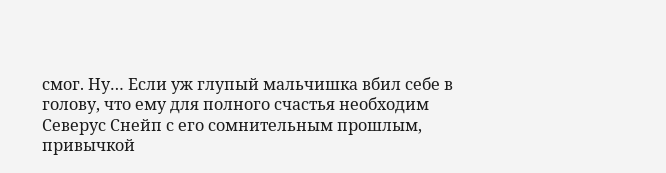смог. Ну… Если уж глупый мальчишка вбил себе в голову, что ему для полного счастья необходим Северус Снейп с его сомнительным прошлым, привычкой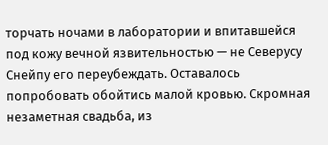торчать ночами в лаборатории и впитавшейся под кожу вечной язвительностью — не Северусу Снейпу его переубеждать. Оставалось попробовать обойтись малой кровью. Скромная незаметная свадьба, из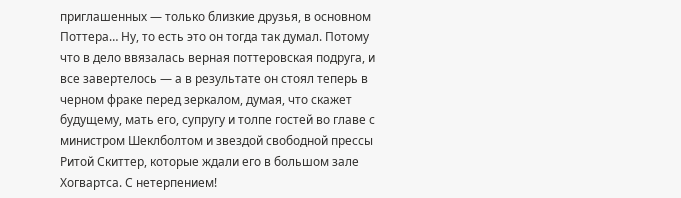приглашенных — только близкие друзья, в основном Поттера… Ну, то есть это он тогда так думал. Потому что в дело ввязалась верная поттеровская подруга, и все завертелось — а в результате он стоял теперь в черном фраке перед зеркалом, думая, что скажет будущему, мать его, супругу и толпе гостей во главе с министром Шеклболтом и звездой свободной прессы Ритой Скиттер, которые ждали его в большом зале Хогвартса. С нетерпением!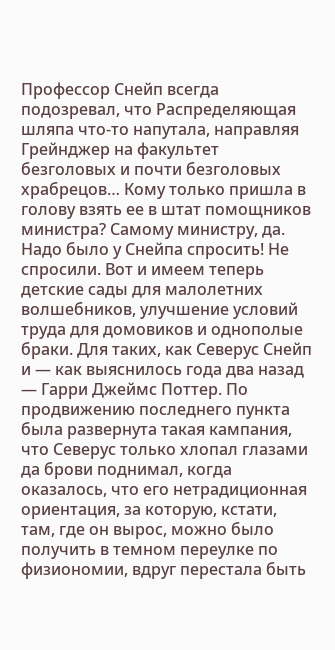Профессор Снейп всегда подозревал, что Распределяющая шляпа что-то напутала, направляя Грейнджер на факультет безголовых и почти безголовых храбрецов… Кому только пришла в голову взять ее в штат помощников министра? Самому министру, да. Надо было у Снейпа спросить! Не спросили. Вот и имеем теперь детские сады для малолетних волшебников, улучшение условий труда для домовиков и однополые браки. Для таких, как Северус Снейп и — как выяснилось года два назад — Гарри Джеймс Поттер. По продвижению последнего пункта была развернута такая кампания, что Северус только хлопал глазами да брови поднимал, когда оказалось, что его нетрадиционная ориентация, за которую, кстати, там, где он вырос, можно было получить в темном переулке по физиономии, вдруг перестала быть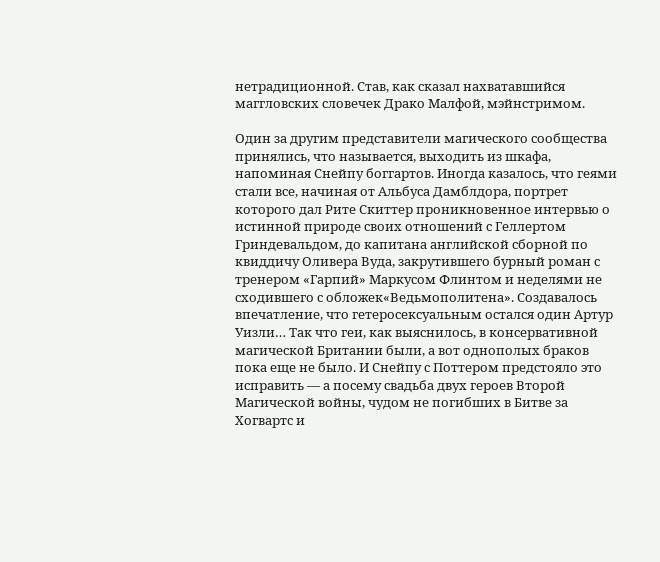нетрадиционной. Став, как сказал нахватавшийся маггловских словечек Драко Малфой, мэйнстримом.

Один за другим представители магического сообщества принялись, что называется, выходить из шкафа, напоминая Снейпу боггартов. Иногда казалось, что геями стали все, начиная от Альбуса Дамблдора, портрет которого дал Рите Скиттер проникновенное интервью о истинной природе своих отношений с Геллертом Гриндевальдом, до капитана английской сборной по квиддичу Оливера Вуда, закрутившего бурный роман с тренером «Гарпий» Маркусом Флинтом и неделями не сходившего с обложек«Ведьмополитена». Создавалось впечатление, что гетеросексуальным остался один Артур Уизли… Так что геи, как выяснилось, в консервативной магической Британии были, а вот однополых браков пока еще не было. И Снейпу с Поттером предстояло это исправить — а посему свадьба двух героев Второй Магической войны, чудом не погибших в Битве за Хогвартс и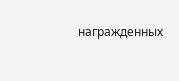награжденных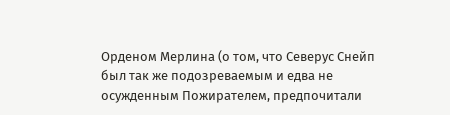Орденом Мерлина (о том, что Северус Снейп был так же подозреваемым и едва не осужденным Пожирателем, предпочитали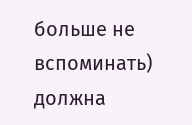больше не вспоминать) должна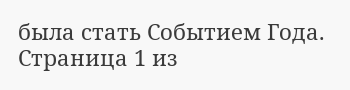была стать Событием Года.
Страница 1 из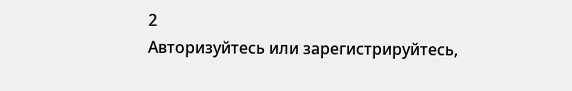2
Авторизуйтесь или зарегистрируйтесь,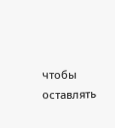чтобы оставлять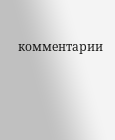комментарии